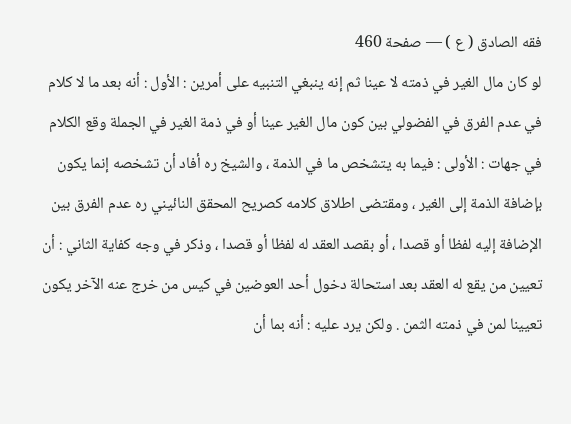فقه الصادق ( ع ) — صفحة 460
لو كان مال الغير في ذمته لا عينا ثم إنه ينبغي التنبيه على أمرين : الأول : أنه بعد ما لا كلام في عدم الفرق في الفضولي بين كون مال الغير عينا أو في ذمة الغير في الجملة وقع الكلام في جهات : الأولى : فيما به يتشخص ما في الذمة ، والشيخ ره أفاد أن تشخصه إنما يكون بإضافة الذمة إلى الغير ، ومقتضى اطلاق كلامه كصريح المحقق النائيني ره عدم الفرق بين الإضافة إليه لفظا أو قصدا ، أو بقصد العقد له لفظا أو قصدا ، وذكر في وجه كفاية الثاني : أن تعيين من يقع له العقد بعد استحالة دخول أحد العوضين في كيس من خرج عنه الآخر يكون تعيينا لمن في ذمته الثمن . ولكن يرد عليه : أنه بما أن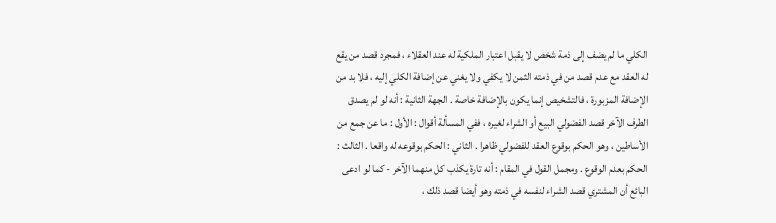الكلي ما لم يضف إلى ذمة شخص لا يقبل اعتبار الملكية له عند العقلاء ، فمجرد قصد من يقع له العقد مع عدم قصد من في ذمته الثمن لا يكفي ولا يغني عن إضافة الكلي إليه ، فلا بد من الإضافة المزبورة ، فالتشخيص إنما يكون بالإضافة خاصة . الجهة الثانية : أنه لو لم يصدق الطرف الآخر قصد الفضولي البيع أو الشراء لغيره ، ففي المسألة أقوال : الأول : ما عن جمع من الأساطين ، وهو الحكم بوقوع العقد للفضولي ظاهرا . الثاني : الحكم بوقوعه له واقعا . الثالث : الحكم بعدم الوقوع . ومجمل القول في المقام : أنه تارة يكذب كل منهما الآخر - كما لو ادعى البائع أن المشتري قصد الشراء لنفسه في ذمته وهو أيضا قصد ذلك ،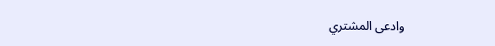وادعى المشتري